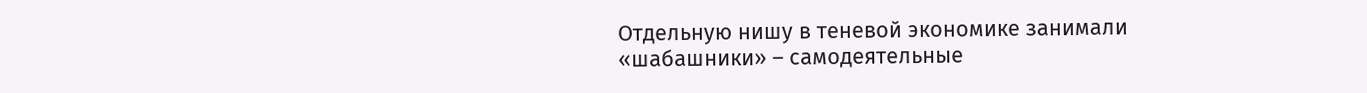Отдельную нишу в теневой экономике занимали «шабашники» – самодеятельные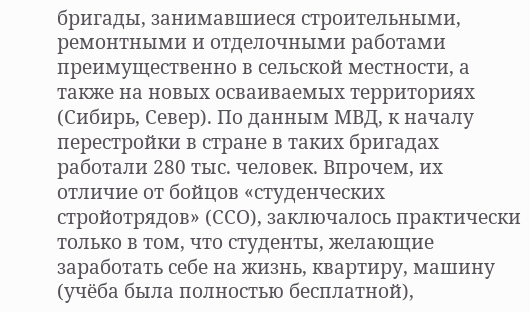бригады, занимавшиеся строительными, ремонтными и отделочными работами преимущественно в сельской местности, а также на новых осваиваемых территориях (Сибирь, Север). По данным МВД, к началу перестройки в стране в таких бригадах работали 280 тыс. человек. Впрочем, их отличие от бойцов «студенческих стройотрядов» (ССО), заключалось практически только в том, что студенты, желающие заработать себе на жизнь, квартиру, машину (учёба была полностью бесплатной),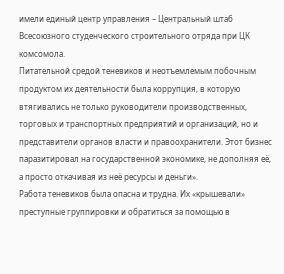имели единый центр управления – Центральный штаб Всесоюзного студенческого строительного отряда при ЦК комсомола.
Питательной средой теневиков и неотъемлемым побочным продуктом их деятельности была коррупция, в которую втягивались не только руководители производственных, торговых и транспортных предприятий и организаций, но и представители органов власти и правоохранители. Этот бизнес паразитировал на государственной экономике, не дополняя её, а просто откачивая из неё ресурсы и деньги».
Работа теневиков была опасна и трудна. Их «крышевали» преступные группировки и обратиться за помощью в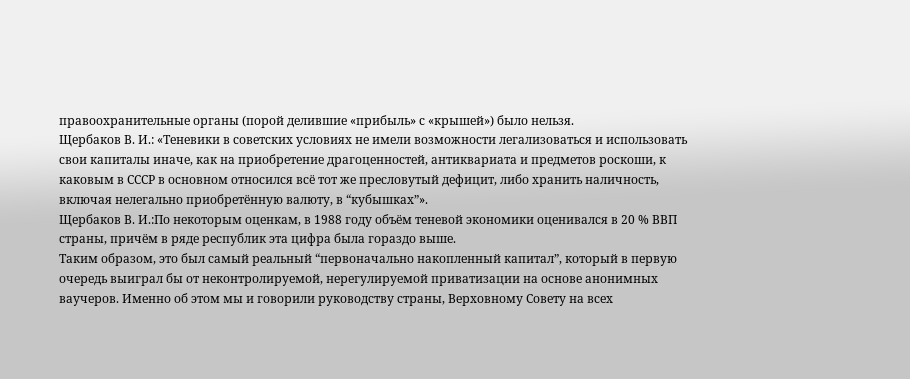правоохранительные органы (порой делившие «прибыль» с «крышей») было нельзя.
Щербаков В. И.: «Теневики в советских условиях не имели возможности легализоваться и использовать свои капиталы иначе, как на приобретение драгоценностей, антиквариата и предметов роскоши, к каковым в СССР в основном относился всё тот же пресловутый дефицит, либо хранить наличность, включая нелегально приобретённую валюту, в “кубышках”».
Щербаков В. И.:По некоторым оценкам, в 1988 году объём теневой экономики оценивался в 20 % ВВП страны, причём в ряде республик эта цифра была гораздо выше.
Таким образом, это был самый реальный “первоначально накопленный капитал”, который в первую очередь выиграл бы от неконтролируемой, нерегулируемой приватизации на основе анонимных ваучеров. Именно об этом мы и говорили руководству страны, Верховному Совету на всех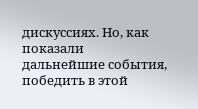дискуссиях. Но, как показали дальнейшие события, победить в этой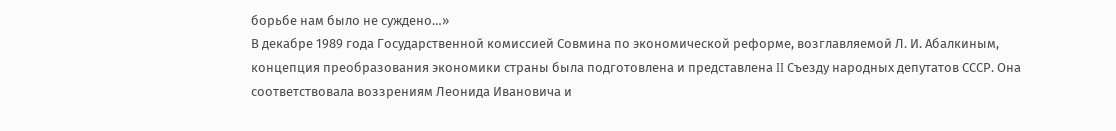борьбе нам было не суждено…»
В декабре 1989 года Государственной комиссией Совмина по экономической реформе, возглавляемой Л. И. Абалкиным, концепция преобразования экономики страны была подготовлена и представлена II Съезду народных депутатов СССР. Она соответствовала воззрениям Леонида Ивановича и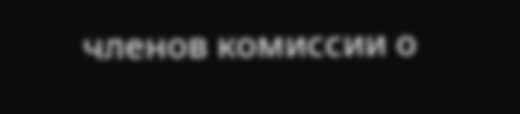членов комиссии о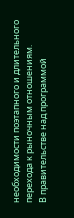необходимости поэтапного и длительного перехода к рыночным отношениям.
В правительстве над программой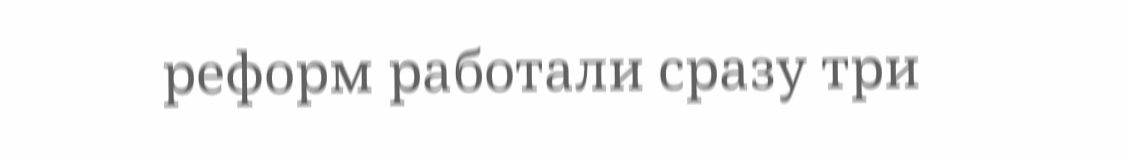реформ работали сразу три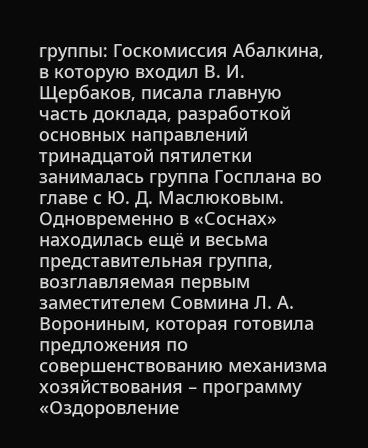группы: Госкомиссия Абалкина, в которую входил В. И. Щербаков, писала главную часть доклада, разработкой основных направлений тринадцатой пятилетки занималась группа Госплана во главе с Ю. Д. Маслюковым. Одновременно в «Соснах» находилась ещё и весьма представительная группа, возглавляемая первым заместителем Совмина Л. А. Ворониным, которая готовила предложения по совершенствованию механизма хозяйствования – программу «Оздоровление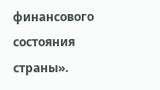финансового состояния страны».